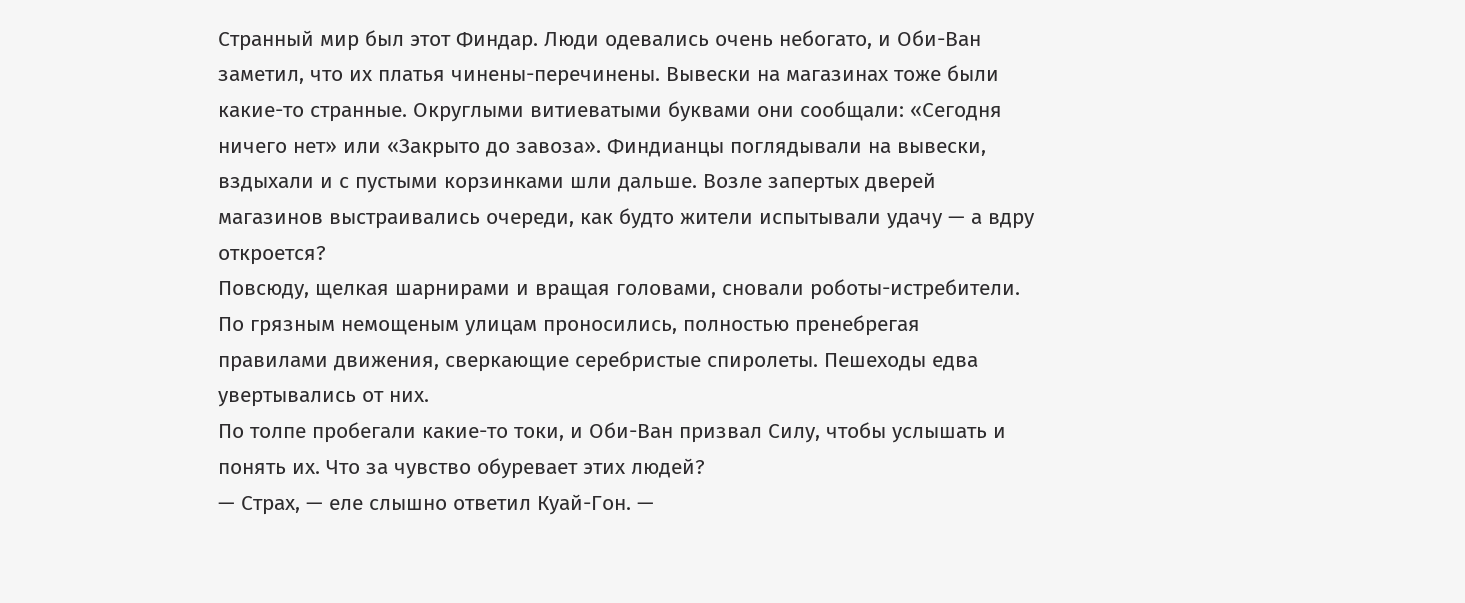Странный мир был этот Финдар. Люди одевались очень небогато, и Оби-Ван заметил, что их платья чинены-перечинены. Вывески на магазинах тоже были какие-то странные. Округлыми витиеватыми буквами они сообщали: «Сегодня ничего нет» или «Закрыто до завоза». Финдианцы поглядывали на вывески, вздыхали и с пустыми корзинками шли дальше. Возле запертых дверей магазинов выстраивались очереди, как будто жители испытывали удачу — а вдру откроется?
Повсюду, щелкая шарнирами и вращая головами, сновали роботы-истребители. По грязным немощеным улицам проносились, полностью пренебрегая правилами движения, сверкающие серебристые спиролеты. Пешеходы едва увертывались от них.
По толпе пробегали какие-то токи, и Оби-Ван призвал Силу, чтобы услышать и понять их. Что за чувство обуревает этих людей?
— Страх, — еле слышно ответил Куай-Гон. —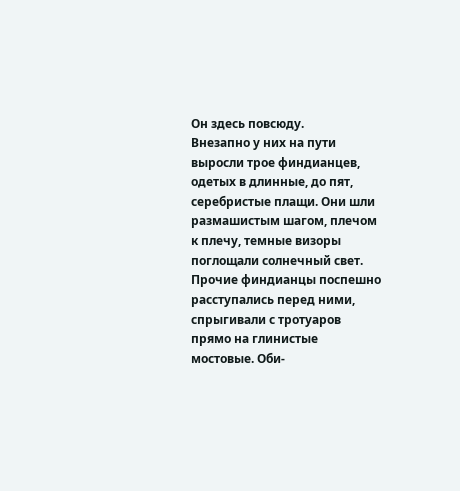Он здесь повсюду.
Внезапно у них на пути выросли трое финдианцев, одетых в длинные, до пят, серебристые плащи. Они шли размашистым шагом, плечом к плечу, темные визоры поглощали солнечный свет. Прочие финдианцы поспешно расступались перед ними, спрыгивали с тротуаров прямо на глинистые мостовые. Оби-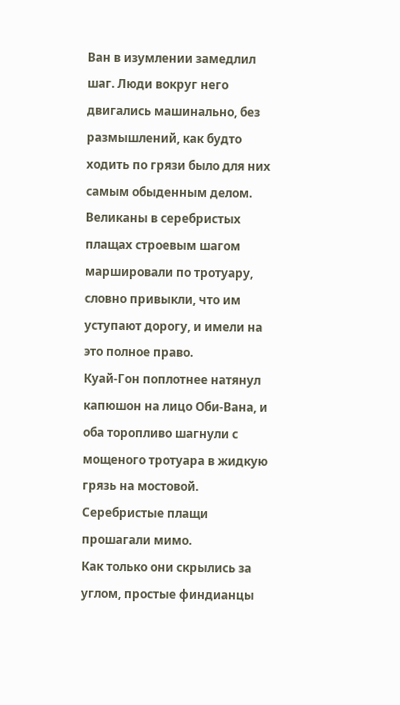Ван в изумлении замедлил шаг. Люди вокруг него двигались машинально, без размышлений, как будто ходить по грязи было для них самым обыденным делом.
Великаны в серебристых плащах строевым шагом маршировали по тротуару, словно привыкли, что им уступают дорогу, и имели на это полное право.
Куай-Гон поплотнее натянул капюшон на лицо Оби-Вана, и оба торопливо шагнули с мощеного тротуара в жидкую грязь на мостовой. Серебристые плащи прошагали мимо.
Как только они скрылись за углом, простые финдианцы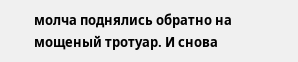молча поднялись обратно на мощеный тротуар. И снова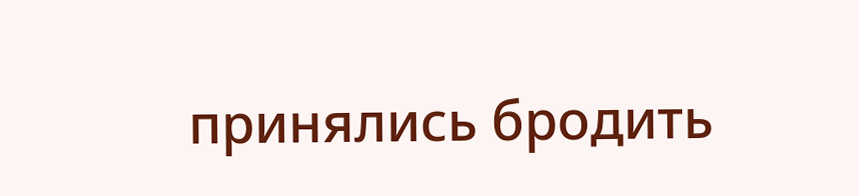принялись бродить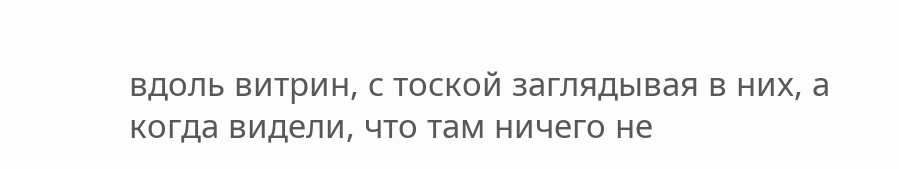вдоль витрин, с тоской заглядывая в них, а когда видели, что там ничего не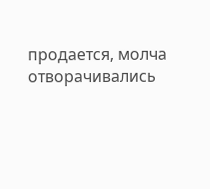продается, молча отворачивались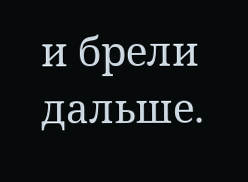и брели дальше.